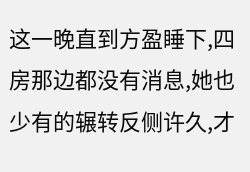这一晚直到方盈睡下,四房那边都没有消息,她也少有的辗转反侧许久,才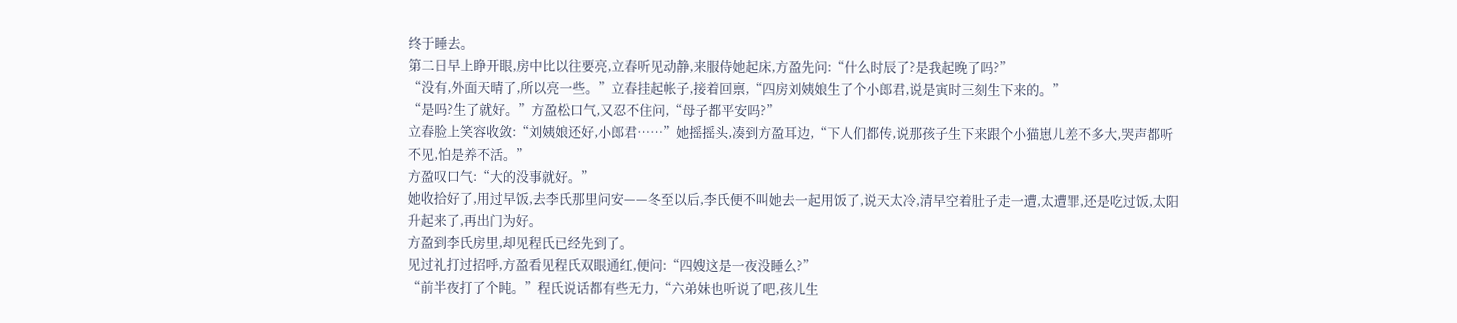终于睡去。
第二日早上睁开眼,房中比以往要亮,立春听见动静,来服侍她起床,方盈先问:“什么时辰了?是我起晚了吗?”
“没有,外面天晴了,所以亮一些。”立春挂起帐子,接着回禀,“四房刘姨娘生了个小郎君,说是寅时三刻生下来的。”
“是吗?生了就好。”方盈松口气,又忍不住问,“母子都平安吗?”
立春脸上笑容收敛:“刘姨娘还好,小郎君……”她摇摇头,凑到方盈耳边,“下人们都传,说那孩子生下来跟个小猫崽儿差不多大,哭声都听不见,怕是养不活。”
方盈叹口气:“大的没事就好。”
她收拾好了,用过早饭,去李氏那里问安——冬至以后,李氏便不叫她去一起用饭了,说天太冷,清早空着肚子走一遭,太遭罪,还是吃过饭,太阳升起来了,再出门为好。
方盈到李氏房里,却见程氏已经先到了。
见过礼打过招呼,方盈看见程氏双眼通红,便问:“四嫂这是一夜没睡么?”
“前半夜打了个盹。”程氏说话都有些无力,“六弟妹也听说了吧,孩儿生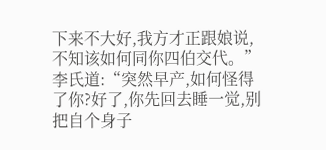下来不大好,我方才正跟娘说,不知该如何同你四伯交代。”
李氏道:“突然早产,如何怪得了你?好了,你先回去睡一觉,别把自个身子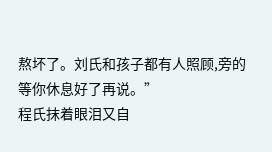熬坏了。刘氏和孩子都有人照顾,旁的等你休息好了再说。”
程氏抹着眼泪又自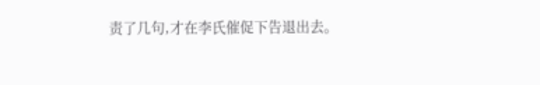责了几句,才在李氏催促下告退出去。